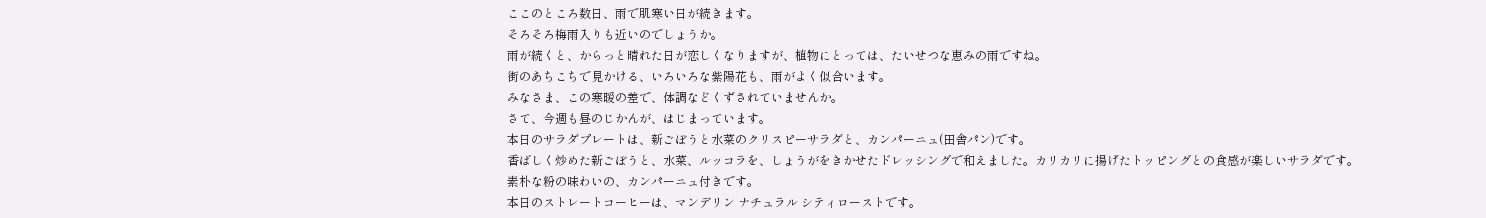ここのところ数日、雨で肌寒い日が続きます。
そろそろ梅雨入りも近いのでしょうか。
雨が続くと、からっと晴れた日が恋しくなりますが、植物にとっては、たいせつな恵みの雨ですね。
街のあちこちで見かける、いろいろな紫陽花も、雨がよく似合います。
みなさま、この寒暖の差で、体調などくずされていませんか。
さて、今週も昼のじかんが、はじまっています。
本日のサラダプレートは、新ごぼうと水菜のクリスピーサラダと、カンパーニュ(田舎パン)です。
香ばしく炒めた新ごぼうと、水菜、ルッコラを、しょうがをきかせたドレッシングで和えました。カリカリに揚げたトッピングとの食感が楽しいサラダです。
素朴な粉の味わいの、カンパーニュ付きです。
本日のストレートコーヒーは、マンデリン ナチュラル シティローストです。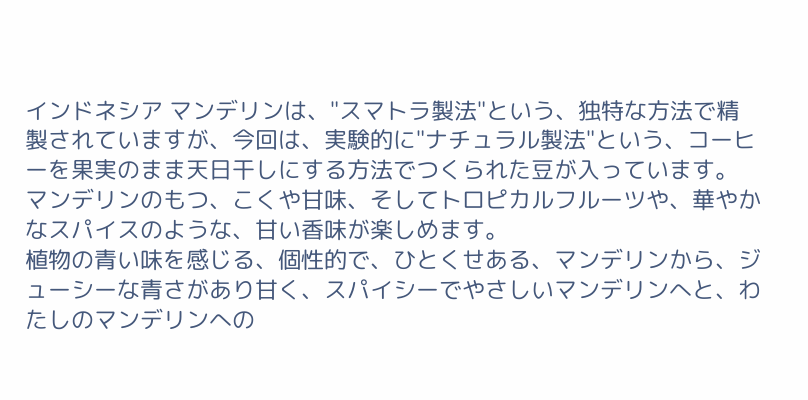インドネシア マンデリンは、"スマトラ製法"という、独特な方法で精製されていますが、今回は、実験的に"ナチュラル製法"という、コーヒーを果実のまま天日干しにする方法でつくられた豆が入っています。
マンデリンのもつ、こくや甘味、そしてトロピカルフルーツや、華やかなスパイスのような、甘い香味が楽しめます。
植物の青い味を感じる、個性的で、ひとくせある、マンデリンから、ジューシーな青さがあり甘く、スパイシーでやさしいマンデリンへと、わたしのマンデリンへの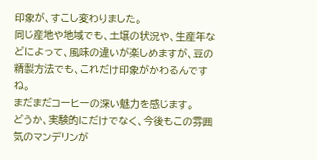印象が、すこし変わりました。
同じ産地や地域でも、土壌の状況や、生産年などによって、風味の違いが楽しめますが、豆の精製方法でも、これだけ印象がかわるんですね。
まだまだコーヒーの深い魅力を感じます。
どうか、実験的にだけでなく、今後もこの雰囲気のマンデリンが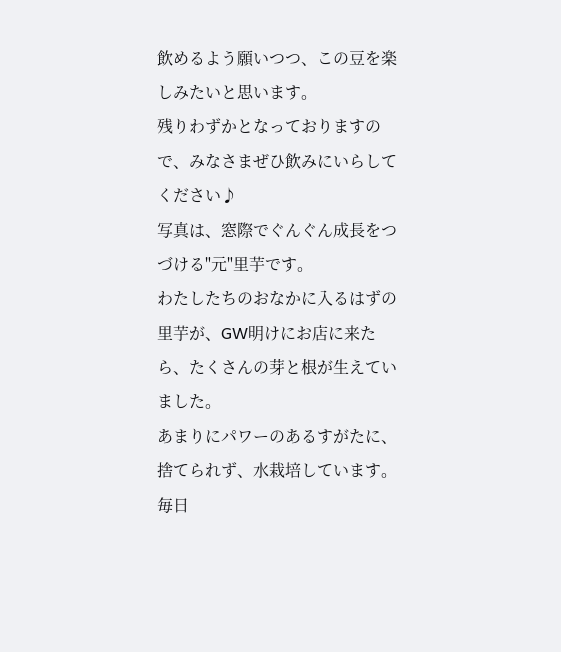飲めるよう願いつつ、この豆を楽しみたいと思います。
残りわずかとなっておりますので、みなさまぜひ飲みにいらしてください♪
写真は、窓際でぐんぐん成長をつづける"元"里芋です。
わたしたちのおなかに入るはずの里芋が、GW明けにお店に来たら、たくさんの芽と根が生えていました。
あまりにパワーのあるすがたに、捨てられず、水栽培しています。
毎日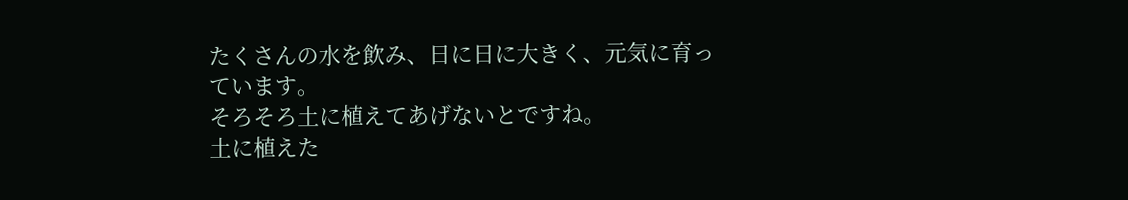たくさんの水を飲み、日に日に大きく、元気に育っています。
そろそろ土に植えてあげないとですね。
土に植えた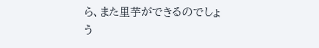ら、また里芋ができるのでしょう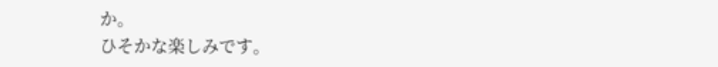か。
ひそかな楽しみです。